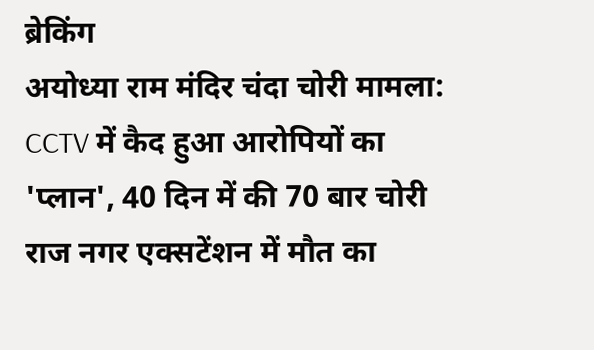ब्रेकिंग
अयोध्या राम मंदिर चंदा चोरी मामला: CCTV में कैद हुआ आरोपियों का 'प्लान', 40 दिन में की 70 बार चोरी राज नगर एक्सटेंशन में मौत का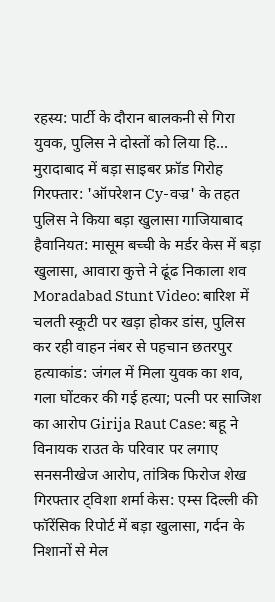रहस्य: पार्टी के दौरान बालकनी से गिरा युवक, पुलिस ने दोस्तों को लिया हि... मुरादाबाद में बड़ा साइबर फ्रॉड गिरोह गिरफ्तार: 'ऑपरेशन Cy-वज्र' के तहत पुलिस ने किया बड़ा खुलासा गाजियाबाद हैवानियत: मासूम बच्ची के मर्डर केस में बड़ा खुलासा, आवारा कुत्ते ने ढूंढ निकाला शव Moradabad Stunt Video: बारिश में चलती स्कूटी पर खड़ा होकर डांस, पुलिस कर रही वाहन नंबर से पहचान छतरपुर हत्याकांड: जंगल में मिला युवक का शव, गला घोंटकर की गई हत्या; पत्नी पर साजिश का आरोप Girija Raut Case: बहू ने विनायक राउत के परिवार पर लगाए सनसनीखेज आरोप, तांत्रिक फिरोज शेख गिरफ्तार ट्विशा शर्मा केस: एम्स दिल्ली की फॉरेंसिक रिपोर्ट में बड़ा खुलासा, गर्दन के निशानों से मेल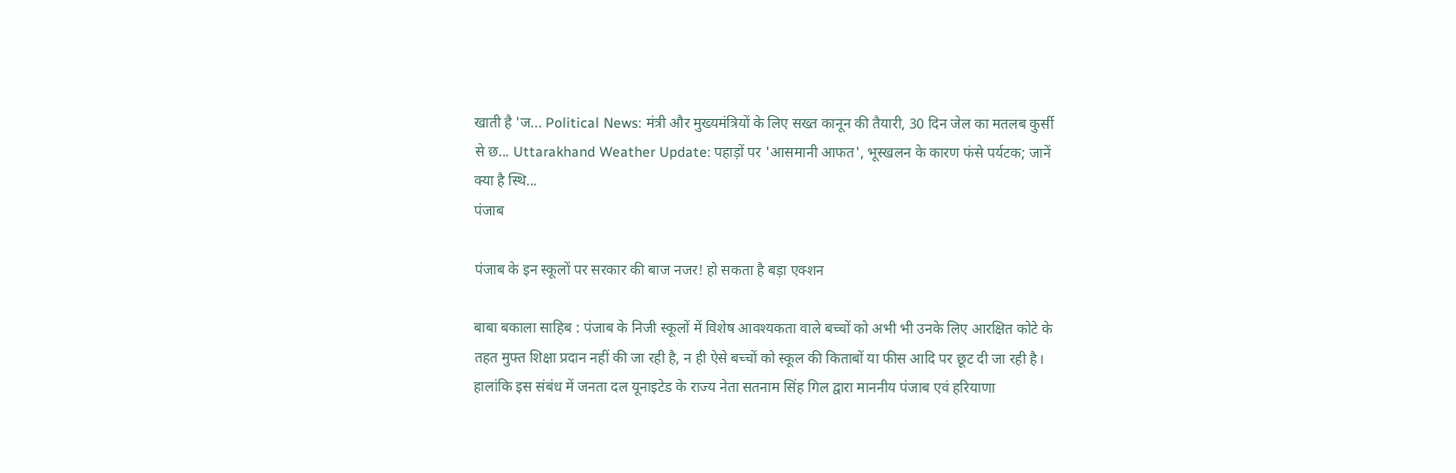खाती है 'ज... Political News: मंत्री और मुख्यमंत्रियों के लिए सख्त कानून की तैयारी, 30 दिन जेल का मतलब कुर्सी से छ... Uttarakhand Weather Update: पहाड़ों पर 'आसमानी आफत', भूस्खलन के कारण फंसे पर्यटक; जानें क्या है स्थि...
पंजाब

पंजाब के इन स्कूलों पर सरकार की बाज नजर! हो सकता है बड़ा एक्शन

बाबा बकाला साहिब : पंजाब के निजी स्कूलों में विशेष आवश्यकता वाले बच्चों को अभी भी उनके लिए आरक्षित कोटे के तहत मुफ्त शिक्षा प्रदान नहीं की जा रही है, न ही ऐसे बच्चों को स्कूल की किताबों या फीस आदि पर छूट दी जा रही है। हालांकि इस संबंध में जनता दल यूनाइटेड के राज्य नेता सतनाम सिंह गिल द्वारा माननीय पंजाब एवं हरियाणा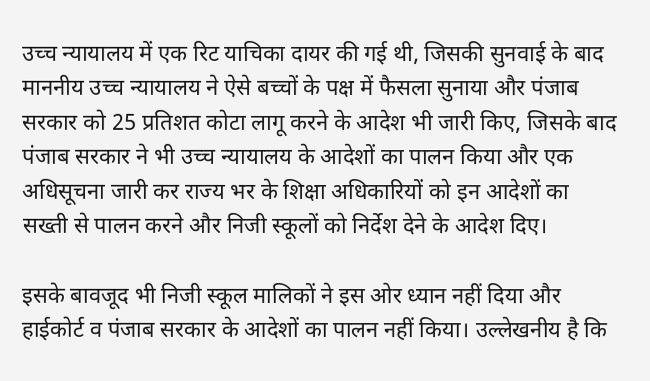उच्च न्यायालय में एक रिट याचिका दायर की गई थी, जिसकी सुनवाई के बाद माननीय उच्च न्यायालय ने ऐसे बच्चों के पक्ष में फैसला सुनाया और पंजाब सरकार को 25 प्रतिशत कोटा लागू करने के आदेश भी जारी किए, जिसके बाद पंजाब सरकार ने भी उच्च न्यायालय के आदेशों का पालन किया और एक अधिसूचना जारी कर राज्य भर के शिक्षा अधिकारियों को इन आदेशों का सख्ती से पालन करने और निजी स्कूलों को निर्देश देने के आदेश दिए।

इसके बावजूद भी निजी स्कूल मालिकों ने इस ओर ध्यान नहीं दिया और हाईकोर्ट व पंजाब सरकार के आदेशों का पालन नहीं किया। उल्लेखनीय है कि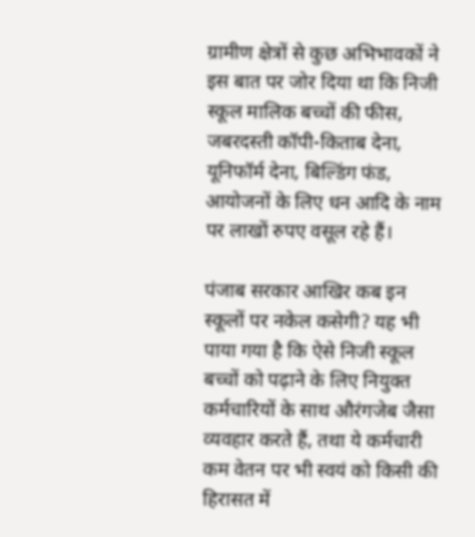ग्रामीण क्षेत्रों से कुछ अभिभावकों ने इस बात पर जोर दिया था कि निजी स्कूल मालिक बच्चों की फीस, जबरदस्ती कॉपी-किताब देना, यूनिफॉर्म देना, बिल्डिंग फंड, आयोजनों के लिए धन आदि के नाम पर लाखों रुपए वसूल रहे हैं।

पंजाब सरकार आखिर कब इन स्कूलों पर नकेल कसेगी? यह भी पाया गया है कि ऐसे निजी स्कूल बच्चों को पढ़ाने के लिए नियुक्त कर्मचारियों के साथ औरंगजेब जैसा व्यवहार करते हैं, तथा ये कर्मचारी कम वेतन पर भी स्वयं को किसी की हिरासत में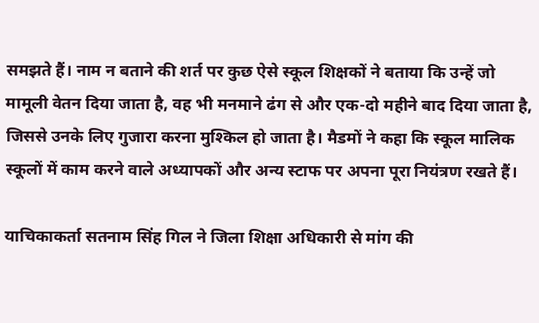समझते हैं। नाम न बताने की शर्त पर कुछ ऐसे स्कूल शिक्षकों ने बताया कि उन्हें जो मामूली वेतन दिया जाता है, वह भी मनमाने ढंग से और एक-दो महीने बाद दिया जाता है, जिससे उनके लिए गुजारा करना मुश्किल हो जाता है। मैडमों ने कहा कि स्कूल मालिक स्कूलों में काम करने वाले अध्यापकों और अन्य स्टाफ पर अपना पूरा नियंत्रण रखते हैं।

याचिकाकर्ता सतनाम सिंह गिल ने जिला शिक्षा अधिकारी से मांग की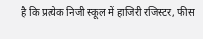है कि प्रत्येक निजी स्कूल में हाजिरी रजिस्टर, फीस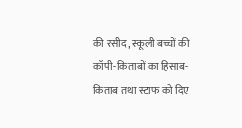की रसीद, स्कूली बच्चों की कॉपी-किताबों का हिसाब-किताब तथा स्टाफ को दिए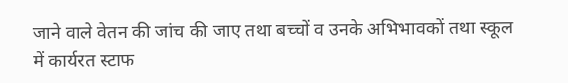जाने वाले वेतन की जांच की जाए तथा बच्चों व उनके अभिभावकों तथा स्कूल में कार्यरत स्टाफ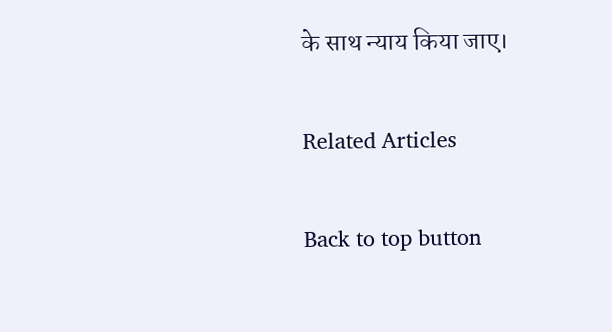के साथ न्याय किया जाए।

Related Articles

Back to top button